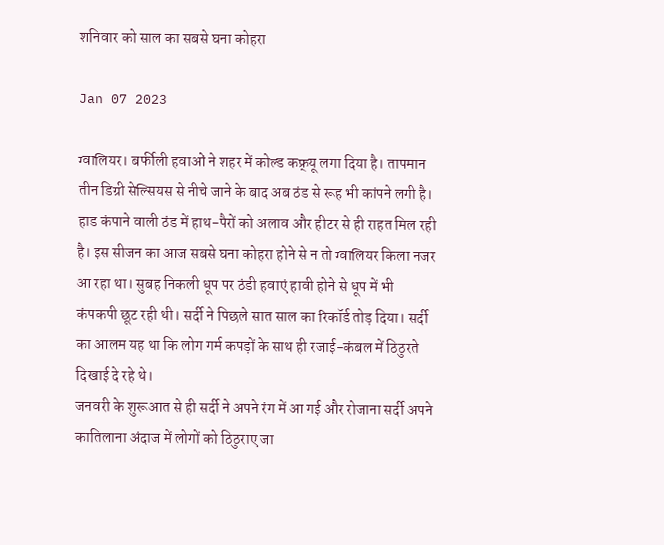शनिवार को साल का सबसे घना कोहरा

Jan 07 2023

ग्वालियर। बर्फीली हवाओं ने शहर में कोल्ड कफ्र्यू लगा दिया है। तापमान तीन डिग्री सेल्सियस से नीचे जाने के बाद अब ठंड से रूह भी कांपने लगी है। हाड कंपाने वाली ठंड में हाथ-पैरों को अलाव और हीटर से ही राहत मिल रही है। इस सीजन का आज सबसे घना कोहरा होने से न तो ग्वालियर किला नजर आ रहा था। सुबह निकली धूप पर ठंडी हवाएं हावी होने से धूप में भी कंपकपी छूट रही थी। सर्दी ने पिछले सात साल का रिकॉर्ड तोड़ दिया। सर्दी का आलम यह था कि लोग गर्म कपड़ों के साथ ही रजाई-कंबल में ठिठुरते दिखाई दे रहे थे।
जनवरी के शुरूआत से ही सर्दी ने अपने रंग में आ गई और रोजाना सर्दी अपने कातिलाना अंदाज में लोगों को ठिठुराए जा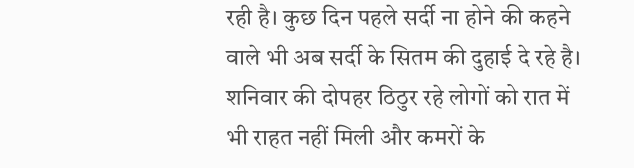रही है। कुछ दिन पहले सर्दी ना होने की कहने वाले भी अब सर्दी के सितम की दुहाई दे रहे है। शनिवार की दोपहर ठिठुर रहे लोगों को रात में भी राहत नहीं मिली और कमरों के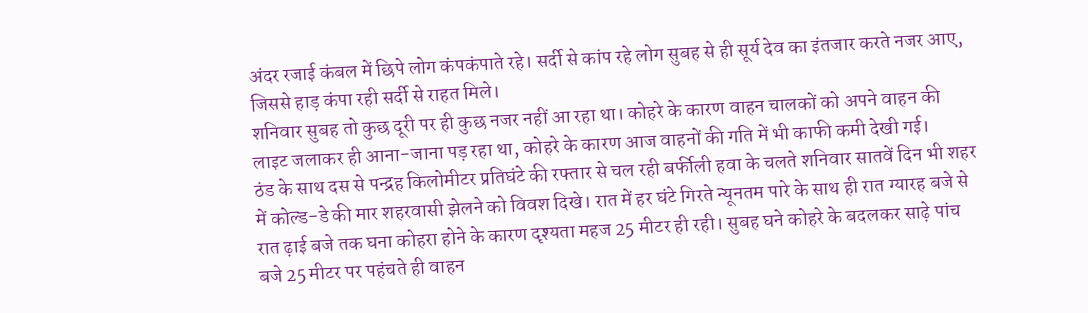अंदर रजाई कंबल में छिपे लोग कंपकंपाते रहे। सर्दी से कांप रहे लोग सुबह से ही सूर्य देव का इंतजार करते नजर आए, जिससे हाड़ कंपा रही सर्दी से राहत मिले।
शनिवार सुबह तो कुछ दूरी पर ही कुछ नजर नहीं आ रहा था। कोहरे के कारण वाहन चालकों को अपने वाहन की लाइट जलाकर ही आना-जाना पड़ रहा था, कोहरे के कारण आज वाहनों की गति में भी काफी कमी देखी गई।
ठंड के साथ दस से पन्द्रह किलोमीटर प्रतिघंटे की रफ्तार से चल रही बर्फीली हवा के चलते शनिवार सातवें दिन भी शहर में कोल्ड-डे की मार शहरवासी झेलने को विवश दिखे। रात में हर घंटे गिरते न्यूनतम पारे के साथ ही रात ग्यारह बजे से रात ढ़ाई बजे तक घना कोहरा होने के कारण दृश्यता महज 25 मीटर ही रही। सुबह घने कोहरे के बदलकर साढ़े पांच बजे 25 मीटर पर पहंचते ही वाहन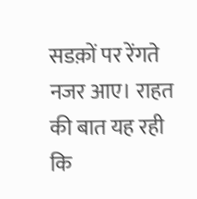सडक़ों पर रेंगते नजर आए। राहत की बात यह रही कि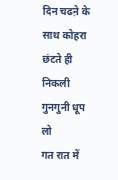दिन चढऩे के साथ कोहरा छंटते ही निकली गुनगुनी धूप लो
गत रात में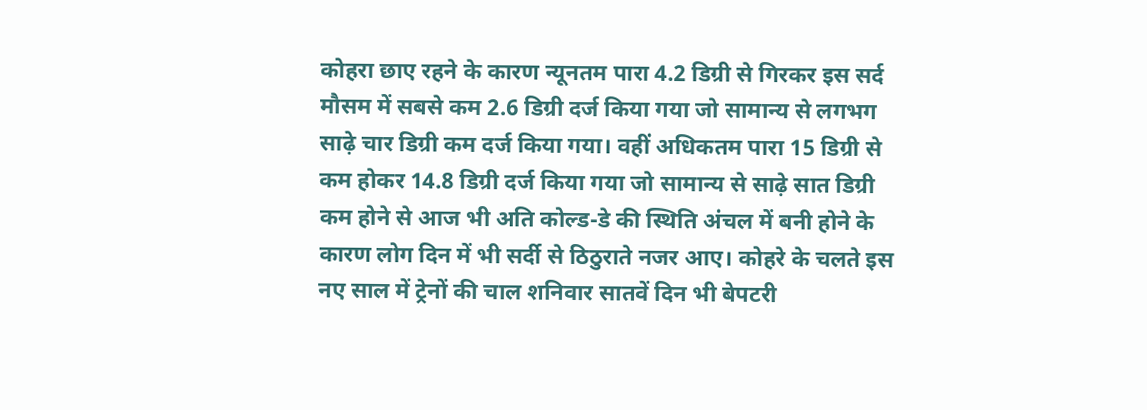कोहरा छाए रहने के कारण न्यूनतम पारा 4.2 डिग्री से गिरकर इस सर्द मौसम में सबसे कम 2.6 डिग्री दर्ज किया गया जो सामान्य से लगभग साढ़े चार डिग्री कम दर्ज किया गया। वहीं अधिकतम पारा 15 डिग्री से कम होकर 14.8 डिग्री दर्ज किया गया जो सामान्य से साढ़े सात डिग्री कम होने से आज भी अति कोल्ड-डे की स्थिति अंचल में बनी होने के कारण लोग दिन में भी सर्दी से ठिठुराते नजर आए। कोहरे के चलते इस नए साल में ट्रेनों की चाल शनिवार सातवें दिन भी बेपटरी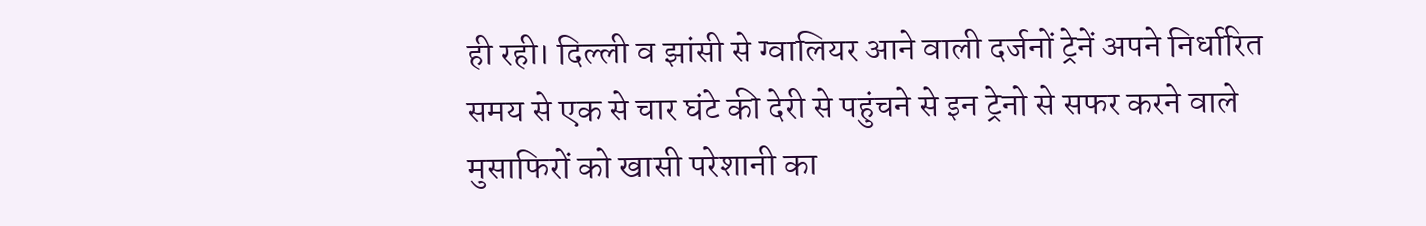ही रही। दिल्ली व झांसी से ग्वालियर आने वाली दर्जनों ट्रेनें अपने निर्धारित समय से एक से चार घंटे की देरी से पहुंचने से इन ट्रेनो से सफर करने वाले मुसाफिरों को खासी परेशानी का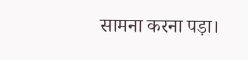सामना करना पड़ा।